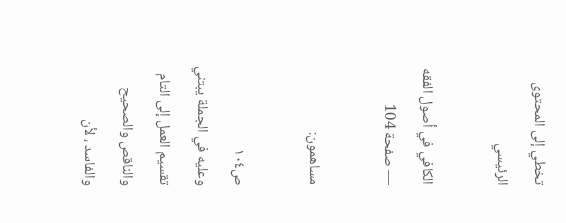تخطي إلى المحتوى الرئيسي

الكافي في أصول الفقه — صفحة 104

مساهمون:

ص١٠٤
وعليه في الجملة يبتني تقسيم العمل إلى التام والناقص والصحيح والفاسد ، لأن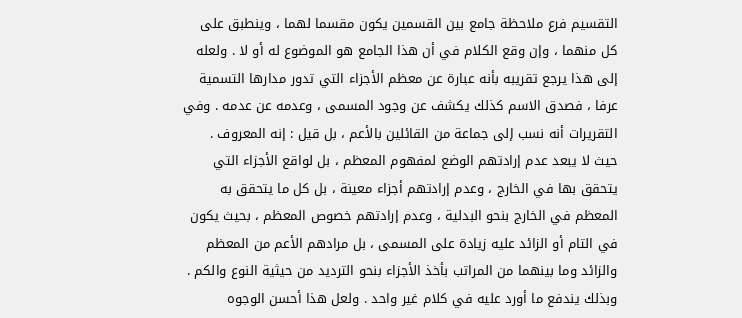التقسيم فرع ملاحظة جامع بين القسمين يكون مقسما لهما ، وينطبق على كل منهما ، وإن وقع الكلام في أن هذا الجامع هو الموضوع له أو لا . ولعله إلى هذا يرجع تقريبه بأنه عبارة عن معظم الأجزاء التي تدور مدارها التسمية عرفا ، فصدق الاسم كذلك يكشف عن وجود المسمى ، وعدمه عن عدمه . وفي التقريرات أنه نسب إلى جماعة من القائلين بالأعم ، بل قيل : إنه المعروف . حيث لا يبعد عدم إرادتهم الوضع لمفهوم المعظم ، بل لواقع الأجزاء التي يتحقق بها في الخارج ، وعدم إرادتهم أجزاء معينة ، بل كل ما يتحقق به المعظم في الخارج بنحو البدلية ، وعدم إرادتهم خصوص المعظم ، بحيث يكون في التام أو الزائد عليه زيادة على المسمى ، بل مرادهم الأعم من المعظم والزائد وما بينهما من المراتب بأخذ الأجزاء بنحو الترديد من حيثية النوع والكم . وبذلك يندفع ما أورد عليه في كلام غير واحد . ولعل هذا أحسن الوجوه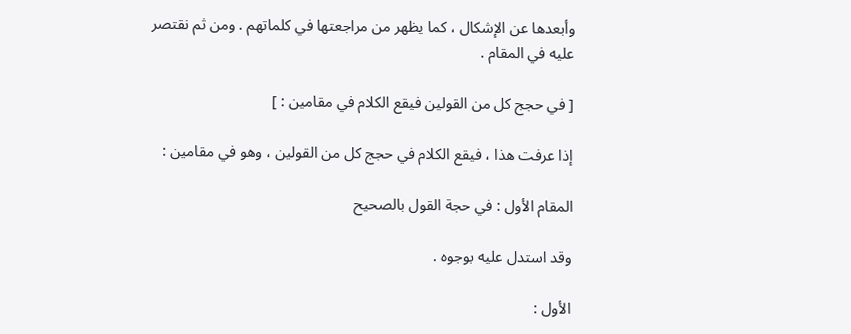وأبعدها عن الإشكال ، كما يظهر من مراجعتها في كلماتهم . ومن ثم نقتصر عليه في المقام .

[ في حجج كل من القولين فيقع الكلام في مقامين : ]

إذا عرفت هذا ، فيقع الكلام في حجج كل من القولين ، وهو في مقامين :

المقام الأول : في حجة القول بالصحيح

وقد استدل عليه بوجوه .

الأول :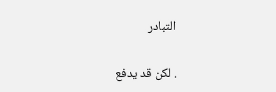التبادر

. لكن قد يدفع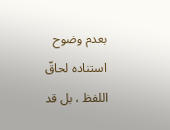بعدم وضوح استناده لحاقّ اللفظ ، بل قد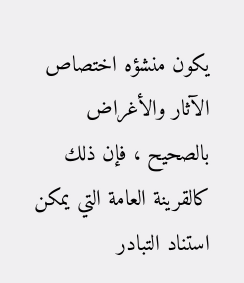يكون منشؤه اختصاص الآثار والأغراض بالصحيح ، فإن ذلك كالقرينة العامة التي يمكن استناد التبادر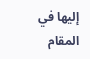إليها في المقام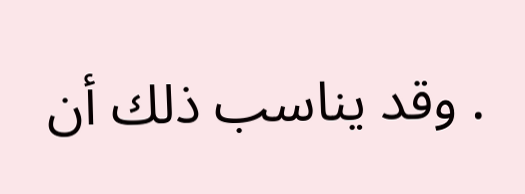. وقد يناسب ذلك أن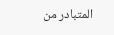المتبادر من